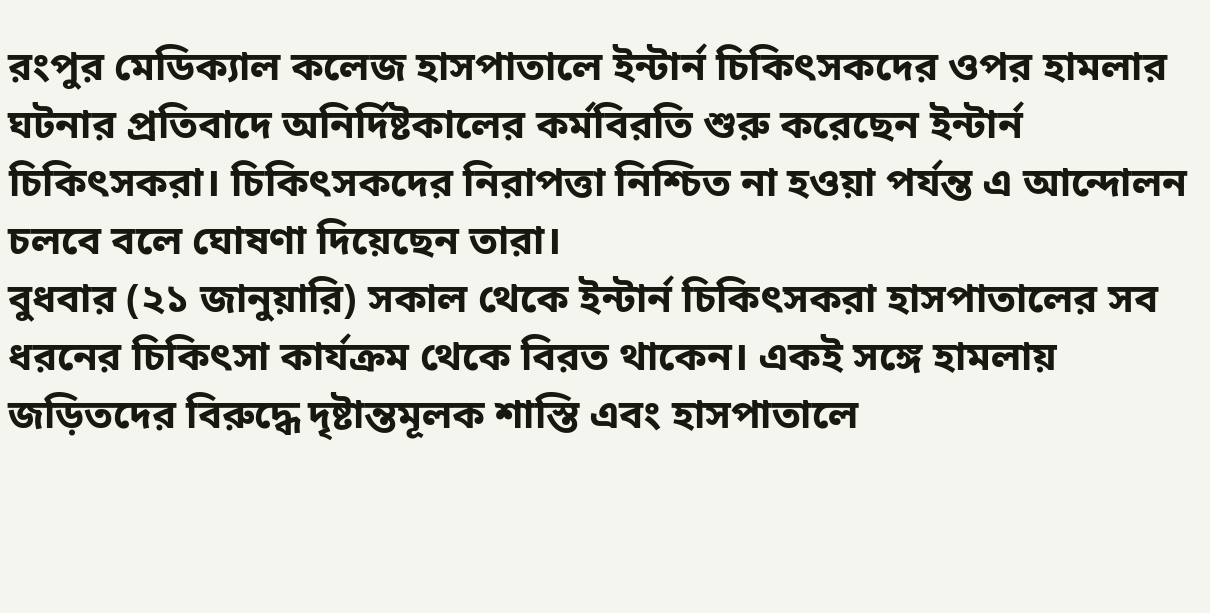রংপুর মেডিক্যাল কলেজ হাসপাতালে ইন্টার্ন চিকিৎসকদের ওপর হামলার ঘটনার প্রতিবাদে অনির্দিষ্টকালের কর্মবিরতি শুরু করেছেন ইন্টার্ন চিকিৎসকরা। চিকিৎসকদের নিরাপত্তা নিশ্চিত না হওয়া পর্যন্ত এ আন্দোলন চলবে বলে ঘোষণা দিয়েছেন তারা।
বুধবার (২১ জানুয়ারি) সকাল থেকে ইন্টার্ন চিকিৎসকরা হাসপাতালের সব ধরনের চিকিৎসা কার্যক্রম থেকে বিরত থাকেন। একই সঙ্গে হামলায় জড়িতদের বিরুদ্ধে দৃষ্টান্তমূলক শাস্তি এবং হাসপাতালে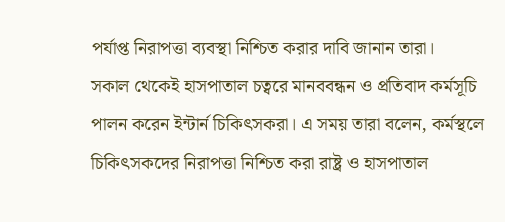পর্যাপ্ত নিরাপত্তা ব্যবস্থা নিশ্চিত করার দাবি জানান তারা।
সকাল থেকেই হাসপাতাল চত্বরে মানববন্ধন ও প্রতিবাদ কর্মসূচি পালন করেন ইন্টার্ন চিকিৎসকরা। এ সময় তারা বলেন, কর্মস্থলে চিকিৎসকদের নিরাপত্তা নিশ্চিত করা রাষ্ট্র ও হাসপাতাল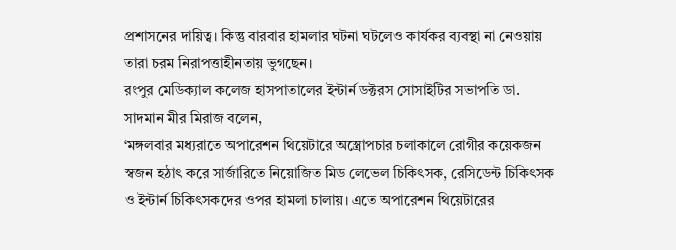প্রশাসনের দায়িত্ব। কিন্তু বারবার হামলার ঘটনা ঘটলেও কার্যকর ব্যবস্থা না নেওয়ায় তারা চরম নিরাপত্তাহীনতায় ভুগছেন।
রংপুর মেডিক্যাল কলেজ হাসপাতালের ইন্টার্ন ডক্টরস সোসাইটির সভাপতি ডা. সাদমান মীর মিরাজ বলেন,
‘মঙ্গলবার মধ্যরাতে অপারেশন থিয়েটারে অস্ত্রোপচার চলাকালে রোগীর কয়েকজন স্বজন হঠাৎ করে সার্জারিতে নিয়োজিত মিড লেভেল চিকিৎসক, রেসিডেন্ট চিকিৎসক ও ইন্টার্ন চিকিৎসকদের ওপর হামলা চালায়। এতে অপারেশন থিয়েটারের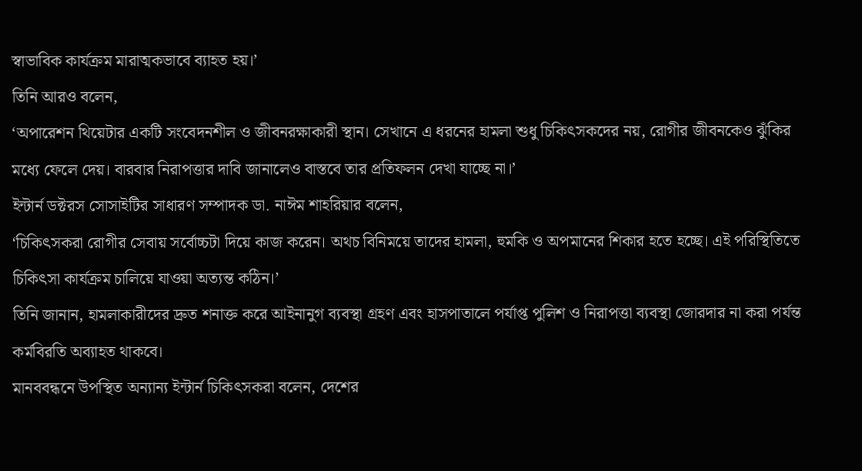স্বাভাবিক কার্যক্রম মারাত্মকভাবে ব্যাহত হয়।’
তিনি আরও বলেন,
‘অপারেশন থিয়েটার একটি সংবেদনশীল ও জীবনরক্ষাকারী স্থান। সেখানে এ ধরনের হামলা শুধু চিকিৎসকদের নয়, রোগীর জীবনকেও ঝুঁকির মধ্যে ফেলে দেয়। বারবার নিরাপত্তার দাবি জানালেও বাস্তবে তার প্রতিফলন দেখা যাচ্ছে না।’
ইন্টার্ন ডক্টরস সোসাইটির সাধারণ সম্পাদক ডা. নাঈম শাহরিয়ার বলেন,
‘চিকিৎসকরা রোগীর সেবায় সর্বোচ্চটা দিয়ে কাজ করেন। অথচ বিনিময়ে তাদের হামলা, হুমকি ও অপমানের শিকার হতে হচ্ছে। এই পরিস্থিতিতে চিকিৎসা কার্যক্রম চালিয়ে যাওয়া অত্যন্ত কঠিন।’
তিনি জানান, হামলাকারীদের দ্রুত শনাক্ত করে আইনানুগ ব্যবস্থা গ্রহণ এবং হাসপাতালে পর্যাপ্ত পুলিশ ও নিরাপত্তা ব্যবস্থা জোরদার না করা পর্যন্ত কর্মবিরতি অব্যাহত থাকবে।
মানববন্ধনে উপস্থিত অন্যান্য ইন্টার্ন চিকিৎসকরা বলেন, দেশের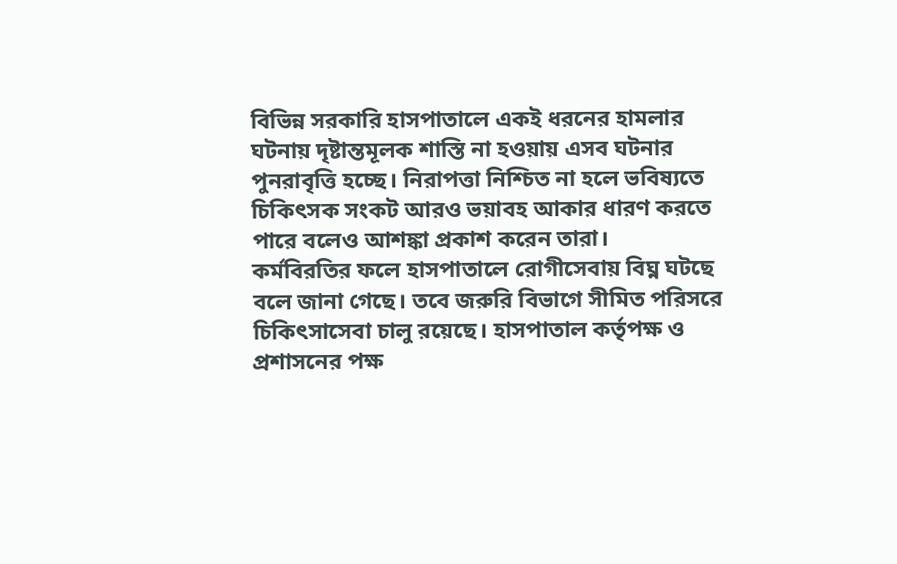বিভিন্ন সরকারি হাসপাতালে একই ধরনের হামলার ঘটনায় দৃষ্টান্তমূলক শাস্তি না হওয়ায় এসব ঘটনার পুনরাবৃত্তি হচ্ছে। নিরাপত্তা নিশ্চিত না হলে ভবিষ্যতে চিকিৎসক সংকট আরও ভয়াবহ আকার ধারণ করতে পারে বলেও আশঙ্কা প্রকাশ করেন তারা।
কর্মবিরতির ফলে হাসপাতালে রোগীসেবায় বিঘ্ন ঘটছে বলে জানা গেছে। তবে জরুরি বিভাগে সীমিত পরিসরে চিকিৎসাসেবা চালু রয়েছে। হাসপাতাল কর্তৃপক্ষ ও প্রশাসনের পক্ষ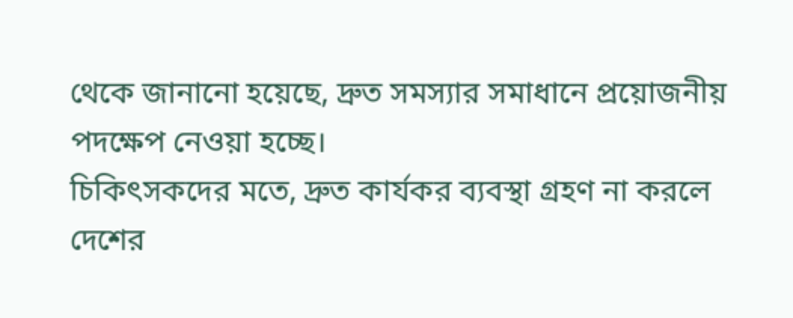থেকে জানানো হয়েছে, দ্রুত সমস্যার সমাধানে প্রয়োজনীয় পদক্ষেপ নেওয়া হচ্ছে।
চিকিৎসকদের মতে, দ্রুত কার্যকর ব্যবস্থা গ্রহণ না করলে দেশের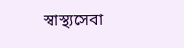স্বাস্থ্যসেবা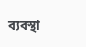ব্যবস্থা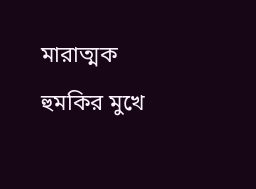মারাত্মক হুমকির মুখে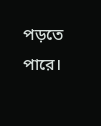পড়তে পারে।